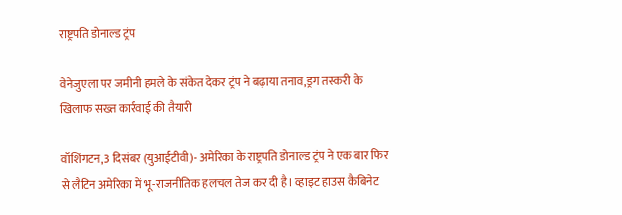राष्ट्रपति डोनाल्ड ट्रंप

वेनेजुएला पर जमीनी हमले के संकेत देकर ट्रंप ने बढ़ाया तनाव,ड्रग तस्करी के खिलाफ सख्त कार्रवाई की तैयारी

वॉशिंगटन,3 दिसंबर (युआईटीवी)- अमेरिका के राष्ट्रपति डोनाल्ड ट्रंप ने एक बार फिर से लैटिन अमेरिका में भू-राजनीतिक हलचल तेज कर दी है। व्हाइट हाउस कैबिनेट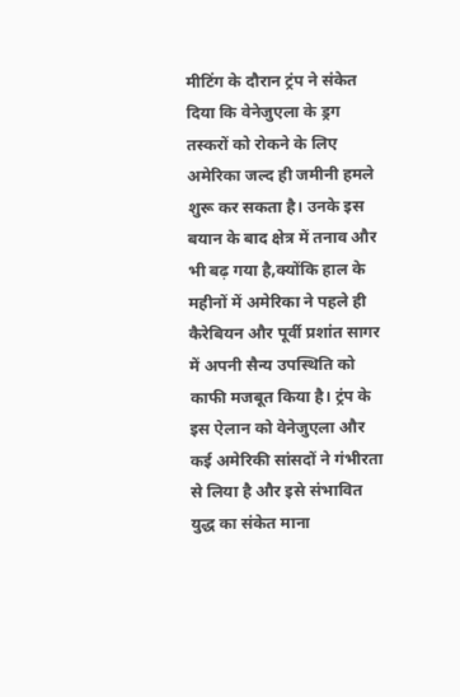मीटिंग के दौरान ट्रंप ने संकेत दिया कि वेनेजुएला के ड्रग तस्करों को रोकने के लिए अमेरिका जल्द ही जमीनी हमले शुरू कर सकता है। उनके इस बयान के बाद क्षेत्र में तनाव और भी बढ़ गया है,क्योंकि हाल के महीनों में अमेरिका ने पहले ही कैरेबियन और पूर्वी प्रशांत सागर में अपनी सैन्य उपस्थिति को काफी मजबूत किया है। ट्रंप के इस ऐलान को वेनेजुएला और कई अमेरिकी सांसदों ने गंभीरता से लिया है और इसे संभावित युद्ध का संकेत माना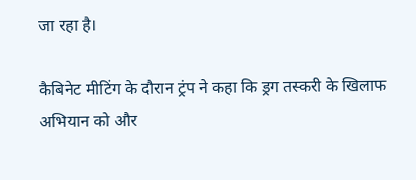जा रहा है।

कैबिनेट मीटिंग के दौरान ट्रंप ने कहा कि ड्रग तस्करी के खिलाफ अभियान को और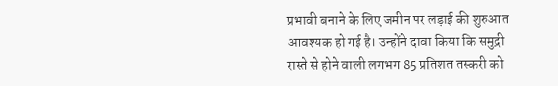प्रभावी बनाने के लिए जमीन पर लड़ाई की शुरुआत आवश्यक हो गई है। उन्होंने दावा किया कि समुद्री रास्ते से होने वाली लगभग 85 प्रतिशत तस्करी को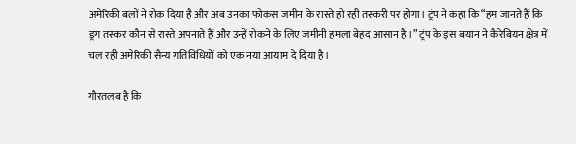अमेरिकी बलों ने रोक दिया है और अब उनका फोकस जमीन के रास्ते हो रही तस्करी पर होगा। ट्रंप ने कहा कि “हम जानते हैं कि ड्रग तस्कर कौन से रास्ते अपनाते हैं और उन्हें रोकने के लिए जमीनी हमला बेहद आसान है।” ट्रंप के इस बयान ने कैरेबियन क्षेत्र में चल रही अमेरिकी सैन्य गतिविधियों को एक नया आयाम दे दिया है।

गौरतलब है कि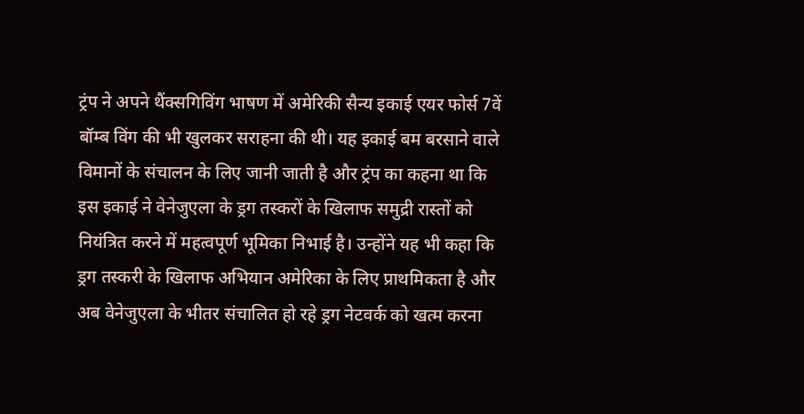ट्रंप ने अपने थैंक्सगिविंग भाषण में अमेरिकी सैन्य इकाई एयर फोर्स 7वें बॉम्ब विंग की भी खुलकर सराहना की थी। यह इकाई बम बरसाने वाले विमानों के संचालन के लिए जानी जाती है और ट्रंप का कहना था कि इस इकाई ने वेनेजुएला के ड्रग तस्करों के खिलाफ समुद्री रास्तों को नियंत्रित करने में महत्वपूर्ण भूमिका निभाई है। उन्होंने यह भी कहा कि ड्रग तस्करी के खिलाफ अभियान अमेरिका के लिए प्राथमिकता है और अब वेनेजुएला के भीतर संचालित हो रहे ड्रग नेटवर्क को खत्म करना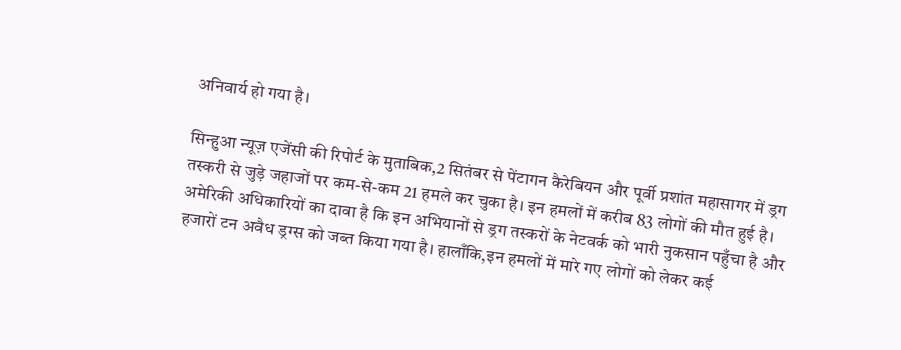अनिवार्य हो गया है।

सिन्हुआ न्यूज़ एजेंसी की रिपोर्ट के मुताबिक,2 सितंबर से पेंटागन कैरेबियन और पूर्वी प्रशांत महासागर में ड्रग तस्करी से जुड़े जहाजों पर कम-से-कम 21 हमले कर चुका है। इन हमलों में करीब 83 लोगों की मौत हुई है। अमेरिकी अधिकारियों का दावा है कि इन अभियानों से ड्रग तस्करों के नेटवर्क को भारी नुकसान पहुँचा है और हजारों टन अवैध ड्रग्स को जब्त किया गया है। हालाँकि,इन हमलों में मारे गए लोगों को लेकर कई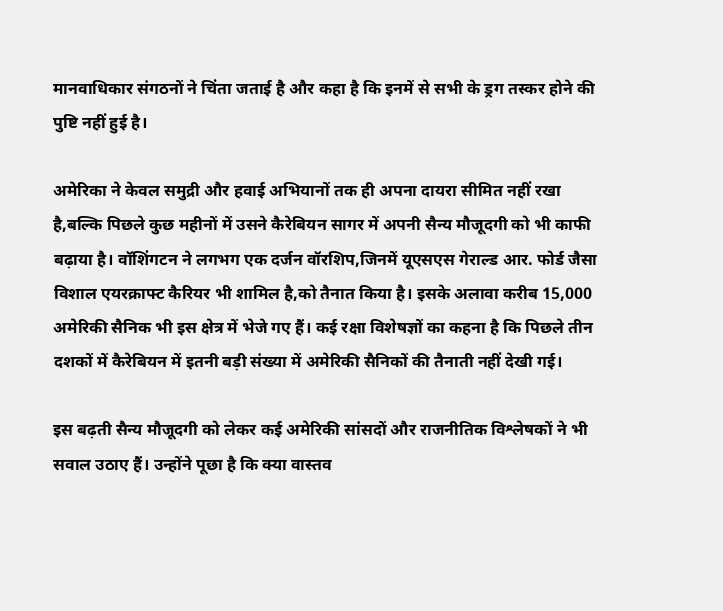मानवाधिकार संगठनों ने चिंता जताई है और कहा है कि इनमें से सभी के ड्रग तस्कर होने की पुष्टि नहीं हुई है।

अमेरिका ने केवल समुद्री और हवाई अभियानों तक ही अपना दायरा सीमित नहीं रखा है,बल्कि पिछले कुछ महीनों में उसने कैरेबियन सागर में अपनी सैन्य मौजूदगी को भी काफी बढ़ाया है। वॉशिंगटन ने लगभग एक दर्जन वॉरशिप,जिनमें यूएसएस गेराल्ड आर. फोर्ड जैसा विशाल एयरक्राफ्ट कैरियर भी शामिल है,को तैनात किया है। इसके अलावा करीब 15,000 अमेरिकी सैनिक भी इस क्षेत्र में भेजे गए हैं। कई रक्षा विशेषज्ञों का कहना है कि पिछले तीन दशकों में कैरेबियन में इतनी बड़ी संख्या में अमेरिकी सैनिकों की तैनाती नहीं देखी गई।

इस बढ़ती सैन्य मौजूदगी को लेकर कई अमेरिकी सांसदों और राजनीतिक विश्लेषकों ने भी सवाल उठाए हैं। उन्होंने पूछा है कि क्या वास्तव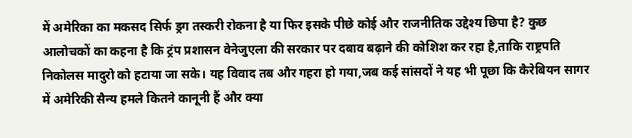में अमेरिका का मकसद सिर्फ ड्रग तस्करी रोकना है या फिर इसके पीछे कोई और राजनीतिक उद्देश्य छिपा है? कुछ आलोचकों का कहना है कि ट्रंप प्रशासन वेनेजुएला की सरकार पर दबाव बढ़ाने की कोशिश कर रहा है,ताकि राष्ट्रपति निकोलस मादुरो को हटाया जा सके। यह विवाद तब और गहरा हो गया,जब कई सांसदों ने यह भी पूछा कि कैरेबियन सागर में अमेरिकी सैन्य हमले कितने कानूनी हैं और क्या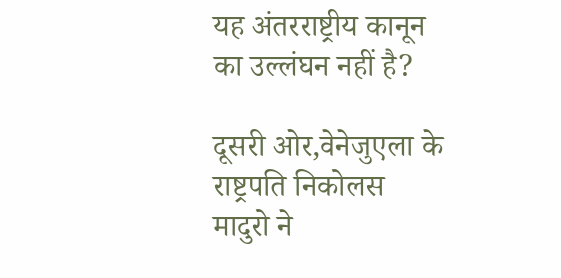यह अंतरराष्ट्रीय कानून का उल्लंघन नहीं है?

दूसरी ओर,वेनेजुएला के राष्ट्रपति निकोलस मादुरो ने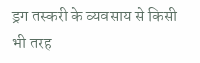ड्रग तस्करी के व्यवसाय से किसी भी तरह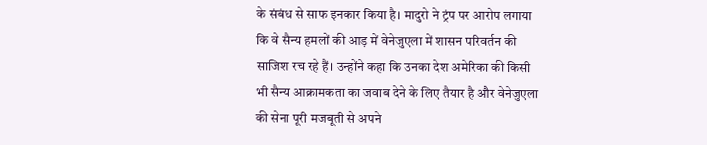के संबंध से साफ इनकार किया है। मादुरो ने ट्रंप पर आरोप लगाया कि वे सैन्य हमलों की आड़ में वेनेजुएला में शासन परिवर्तन की साजिश रच रहे हैं। उन्होंने कहा कि उनका देश अमेरिका की किसी भी सैन्य आक्रामकता का जवाब देने के लिए तैयार है और वेनेजुएला की सेना पूरी मजबूती से अपने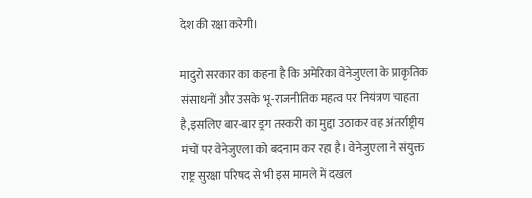देश की रक्षा करेगी।

मादुरो सरकार का कहना है कि अमेरिका वेनेजुएला के प्राकृतिक संसाधनों और उसके भू-राजनीतिक महत्व पर नियंत्रण चाहता है,इसलिए बार-बार ड्रग तस्करी का मुद्दा उठाकर वह अंतर्राष्ट्रीय मंचों पर वेनेजुएला को बदनाम कर रहा है। वेनेजुएला ने संयुक्त राष्ट्र सुरक्षा परिषद से भी इस मामले में दखल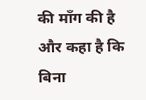की माँग की है और कहा है कि बिना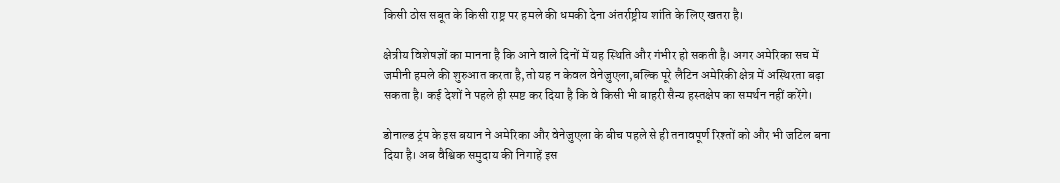किसी ठोस सबूत के किसी राष्ट्र पर हमले की धमकी देना अंतर्राष्ट्रीय शांति के लिए खतरा है।

क्षेत्रीय विशेषज्ञों का मानना है कि आने वाले दिनों में यह स्थिति और गंभीर हो सकती है। अगर अमेरिका सच में जमीनी हमले की शुरुआत करता है,तो यह न केवल वेनेजुएला,बल्कि पूरे लैटिन अमेरिकी क्षेत्र में अस्थिरता बढ़ा सकता है। कई देशों ने पहले ही स्पष्ट कर दिया है कि वे किसी भी बाहरी सैन्य हस्तक्षेप का समर्थन नहीं करेंगे।

डोनाल्ड ट्रंप के इस बयान ने अमेरिका और वेनेजुएला के बीच पहले से ही तनावपूर्ण रिश्तों को और भी जटिल बना दिया है। अब वैश्विक समुदाय की निगाहें इस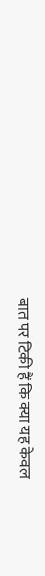बात पर टिकी हैं कि क्या यह केवल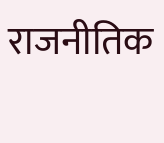राजनीतिक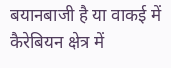बयानबाजी है या वाकई में कैरेबियन क्षेत्र में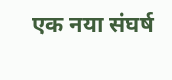एक नया संघर्ष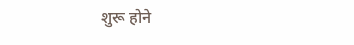शुरू होने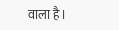वाला है।